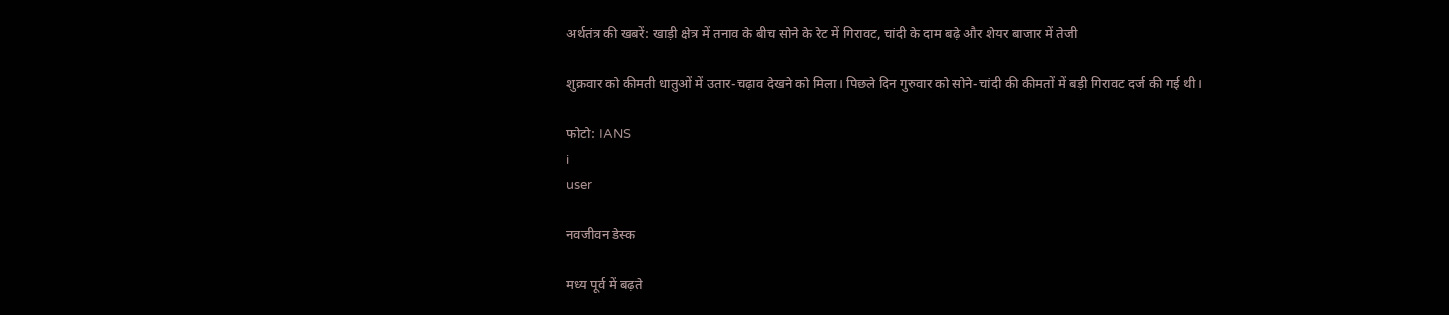अर्थतंत्र की खबरें: खाड़ी क्षेत्र में तनाव के बीच सोने के रेट में गिरावट, चांदी के दाम बढ़े और शेयर बाजार में तेजी

शुक्रवार को कीमती धातुओं में उतार-चढ़ाव देखने को मिला। पिछले दिन गुरुवार को सोने-चांदी की कीमतों में बड़ी गिरावट दर्ज की गई थी।

फोटो: IANS
i
user

नवजीवन डेस्क

मध्य पूर्व में बढ़ते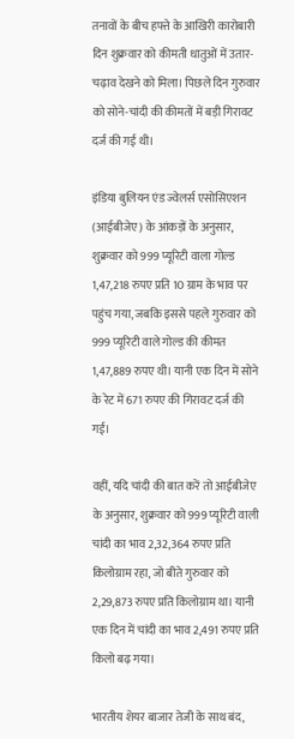तनावों के बीच हफ्ते के आखिरी कारोबारी दिन शुक्रवार को कीमती धातुओं में उतार-चढ़ाव देखने को मिला। पिछले दिन गुरुवार को सोने-चांदी की कीमतों में बड़ी गिरावट दर्ज की गई थी।

इंडिया बुलियन एंड ज्वेलर्स एसोसिएशन (आईबीजेए) के आंकड़ों के अनुसार, शुक्रवार को 999 प्यूरिटी वाला गोल्ड 1,47,218 रुपए प्रति 10 ग्राम के भाव पर पहुंच गया, जबकि इससे पहले गुरुवार को 999 प्यूरिटी वाले गोल्ड की कीमत 1,47,889 रुपए थी। यानी एक दिन में सोने के रेट में 671 रुपए की गिरावट दर्ज की गई।

वहीं, यदि चांदी की बात करें तो आईबीजेए के अनुसार, शुक्रवार को 999 प्यूरिटी वाली चांदी का भाव 2,32,364 रुपए प्रति किलोग्राम रहा, जो बीते गुरुवार को 2,29,873 रुपए प्रति किलोग्राम था। यानी एक दिन में चांदी का भाव 2,491 रुपए प्रति किलो बढ़ गया।

भारतीय शेयर बाजार तेजी के साथ बंद,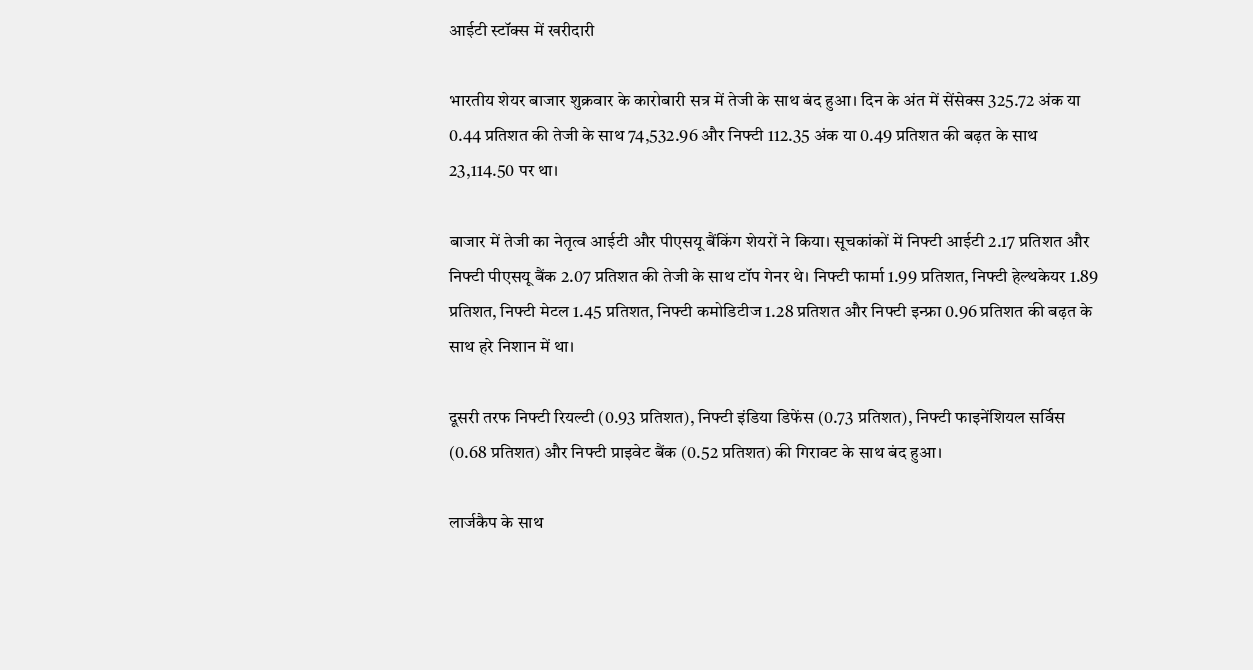आईटी स्टॉक्स में खरीदारी

भारतीय शेयर बाजार शुक्रवार के कारोबारी सत्र में तेजी के साथ बंद हुआ। दिन के अंत में सेंसेक्स 325.72 अंक या 0.44 प्रतिशत की तेजी के साथ 74,532.96 और निफ्टी 112.35 अंक या 0.49 प्रतिशत की बढ़त के साथ 23,114.50 पर था।

बाजार में तेजी का नेतृत्व आईटी और पीएसयू बैंकिंग शेयरों ने किया। सूचकांकों में निफ्टी आईटी 2.17 प्रतिशत और निफ्टी पीएसयू बैंक 2.07 प्रतिशत की तेजी के साथ टॉप गेनर थे। निफ्टी फार्मा 1.99 प्रतिशत, निफ्टी हेल्थकेयर 1.89 प्रतिशत, निफ्टी मेटल 1.45 प्रतिशत, निफ्टी कमोडिटीज 1.28 प्रतिशत और निफ्टी इन्फ्रा 0.96 प्रतिशत की बढ़त के साथ हरे निशान में था।

दूसरी तरफ निफ्टी रियल्टी (0.93 प्रतिशत), निफ्टी इंडिया डिफेंस (0.73 प्रतिशत), निफ्टी फाइनेंशियल सर्विस (0.68 प्रतिशत) और निफ्टी प्राइवेट बैंक (0.52 प्रतिशत) की गिरावट के साथ बंद हुआ।

लार्जकैप के साथ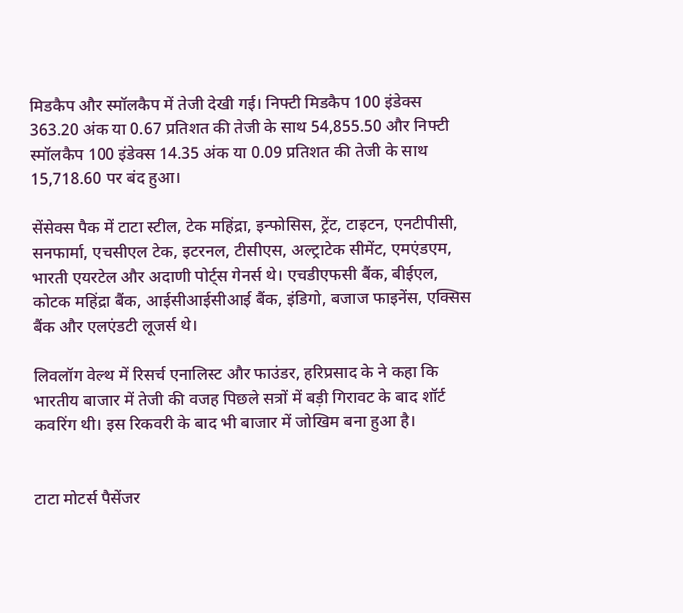मिडकैप और स्मॉलकैप में तेजी देखी गई। निफ्टी मिडकैप 100 इंडेक्स 363.20 अंक या 0.67 प्रतिशत की तेजी के साथ 54,855.50 और निफ्टी स्मॉलकैप 100 इंडेक्स 14.35 अंक या 0.09 प्रतिशत की तेजी के साथ 15,718.60 पर बंद हुआ।

सेंसेक्स पैक में टाटा स्टील, टेक महिंद्रा, इन्फोसिस, ट्रेंट, टाइटन, एनटीपीसी, सनफार्मा, एचसीएल टेक, इटरनल, टीसीएस, अल्ट्राटेक सीमेंट, एमएंडएम, भारती एयरटेल और अदाणी पोर्ट्स गेनर्स थे। एचडीएफसी बैंक, बीईएल, कोटक महिंद्रा बैंक, आईसीआईसीआई बैंक, इंडिगो, बजाज फाइनेंस, एक्सिस बैंक और एलएंडटी लूजर्स थे।

लिवलॉग वेल्थ में रिसर्च एनालिस्ट और फाउंडर, हरिप्रसाद के ने कहा कि भारतीय बाजार में तेजी की वजह पिछले सत्रों में बड़ी गिरावट के बाद शॉर्ट कवरिंग थी। इस रिकवरी के बाद भी बाजार में जोखिम बना हुआ है।


टाटा मोटर्स पैसेंजर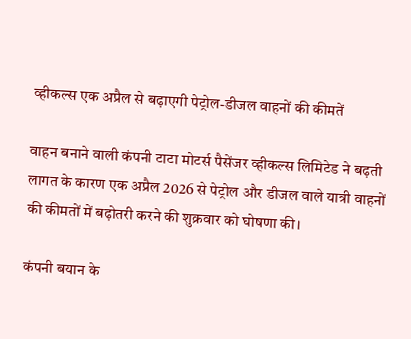व्हीकल्स एक अप्रैल से बढ़ाएगी पेट्रोल-डीजल वाहनों की कीमतें

वाहन बनाने वाली कंपनी टाटा मोटर्स पैसेंजर व्हीकल्स लिमिटेड ने बढ़ती लागत के कारण एक अप्रैल 2026 से पेट्रोल और डीजल वाले यात्री वाहनों की कीमतों में बढ़ोतरी करने की शुक्रवार को घोषणा की।

कंपनी बयान के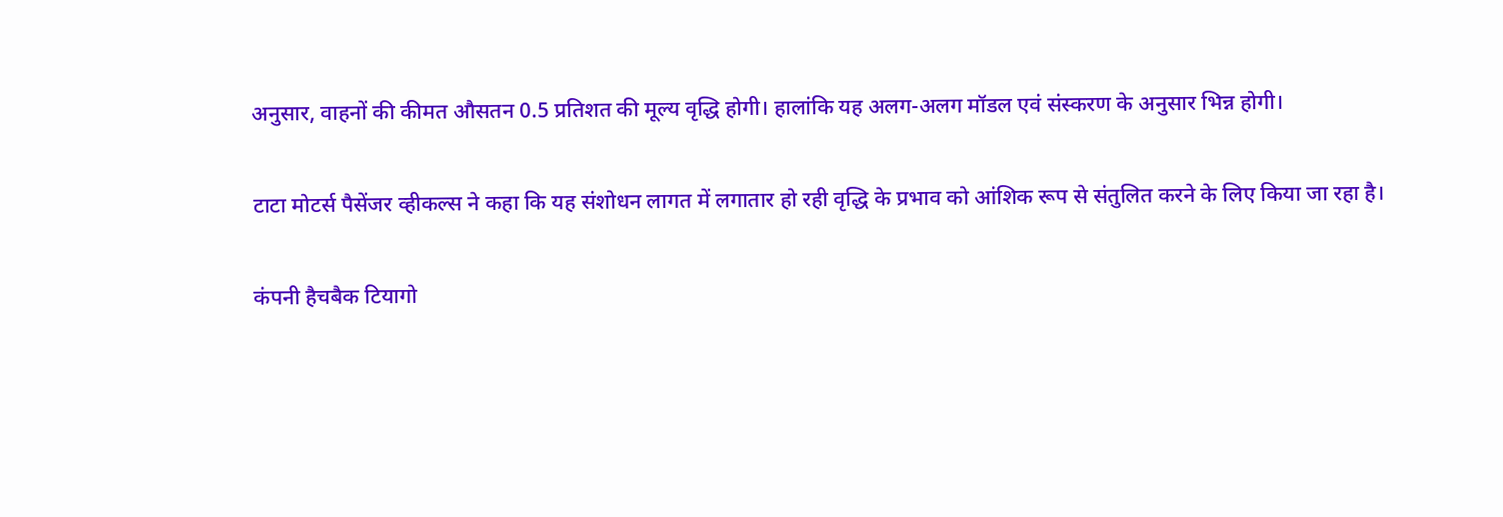अनुसार, वाहनों की कीमत औसतन 0.5 प्रतिशत की मूल्य वृद्धि होगी। हालांकि यह अलग-अलग मॉडल एवं संस्करण के अनुसार भिन्न होगी।

टाटा मोटर्स पैसेंजर व्हीकल्स ने कहा कि यह संशोधन लागत में लगातार हो रही वृद्धि के प्रभाव को आंशिक रूप से संतुलित करने के लिए किया जा रहा है।

कंपनी हैचबैक टियागो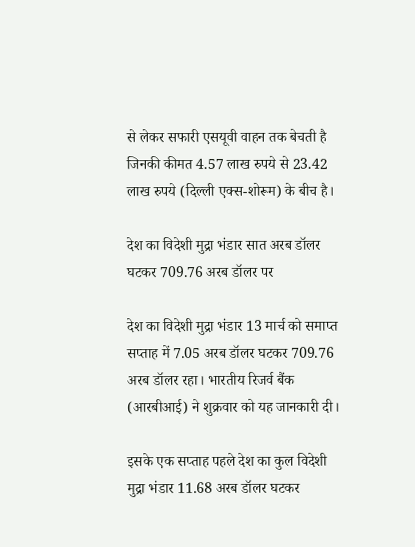से लेकर सफारी एसयूवी वाहन तक बेचती है जिनकी कीमत 4.57 लाख रुपये से 23.42 लाख रुपये (दिल्ली एक्स-शोरूम) के बीच है।

देश का विदेशी मुद्रा भंडार सात अरब डॉलर घटकर 709.76 अरब डॉलर पर

देश का विदेशी मुद्रा भंडार 13 मार्च को समाप्त सप्ताह में 7.05 अरब डॉलर घटकर 709.76 अरब डॉलर रहा। भारतीय रिजर्व बैंक (आरबीआई) ने शुक्रवार को यह जानकारी दी।

इसके एक सप्ताह पहले देश का कुल विदेशी मुद्रा भंडार 11.68 अरब डॉलर घटकर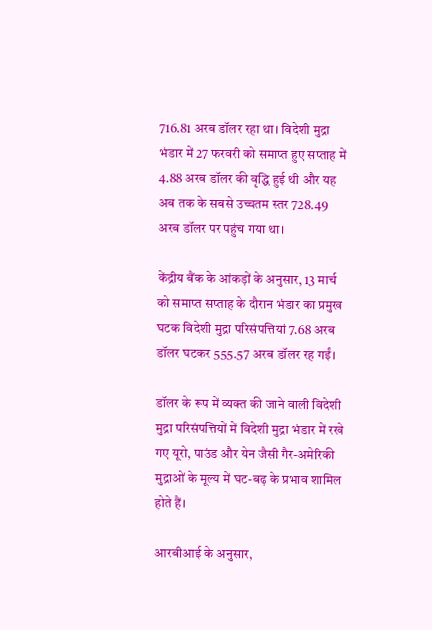716.81 अरब डॉलर रहा था। विदेशी मुद्रा भंडार में 27 फरवरी को समाप्त हुए सप्ताह में 4.88 अरब डॉलर की वृद्धि हुई थी और यह अब तक के सबसे उच्चतम स्तर 728.49 अरब डॉलर पर पहुंच गया था।

केंद्रीय बैंक के आंकड़ों के अनुसार, 13 मार्च को समाप्त सप्ताह के दौरान भंडार का प्रमुख घटक विदेशी मुद्रा परिसंपत्तियां 7.68 अरब डॉलर घटकर 555.57 अरब डॉलर रह गईं।

डॉलर के रूप में व्यक्त की जाने वाली विदेशी मुद्रा परिसंपत्तियों में विदेशी मुद्रा भंडार में रखे गए यूरो, पाउंड और येन जैसी गैर-अमेरिकी मुद्राओं के मूल्य में घट-बढ़ के प्रभाव शामिल होते हैं।

आरबीआई के अनुसार,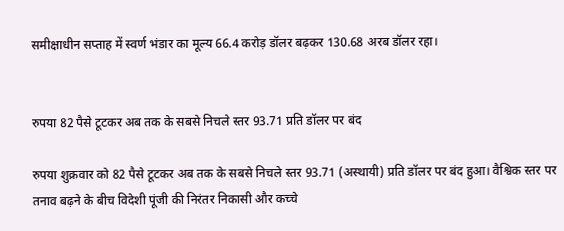समीक्षाधीन सप्ताह में स्वर्ण भंडार का मूल्य 66.4 करोड़ डॉलर बढ़कर 130.68 अरब डॉलर रहा।


रुपया 82 पैसे टूटकर अब तक के सबसे निचले स्तर 93.71 प्रति डॉलर पर बंद

रुपया शुक्रवार को 82 पैसे टूटकर अब तक के सबसे निचले स्तर 93.71 (अस्थायी) प्रति डॉलर पर बंद हुआ। वैश्विक स्तर पर तनाव बढ़ने के बीच विदेशी पूंजी की निरंतर निकासी और कच्चे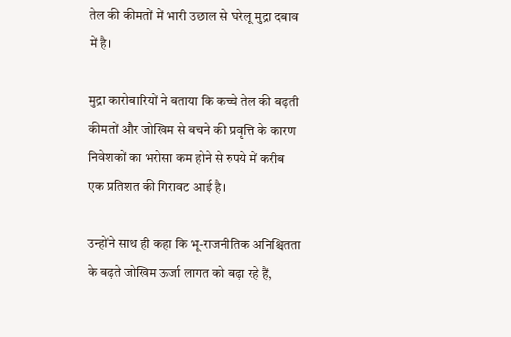तेल की कीमतों में भारी उछाल से घरेलू मुद्रा दबाव में है।

मुद्रा कारोबारियों ने बताया कि कच्चे तेल की बढ़ती कीमतों और जोखिम से बचने की प्रवृत्ति के कारण निवेशकों का भरोसा कम होने से रुपये में करीब एक प्रतिशत की गिरावट आई है।

उन्होंने साथ ही कहा कि भू-राजनीतिक अनिश्चितता के बढ़ते जोखिम ऊर्जा लागत को बढ़ा रहे हैं,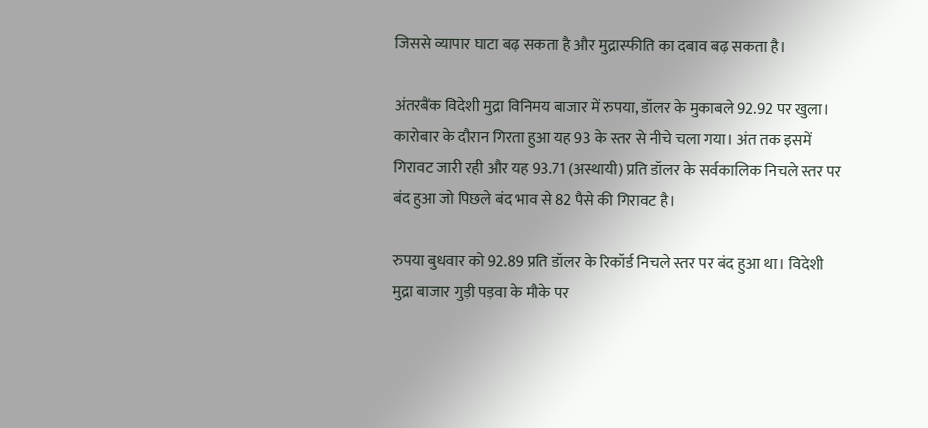जिससे व्यापार घाटा बढ़ सकता है और मुद्रास्फीति का दबाव बढ़ सकता है।

अंतरबैंक विदेशी मुद्रा विनिमय बाजार में रुपया, डॉलर के मुकाबले 92.92 पर खुला। कारोबार के दौरान गिरता हुआ यह 93 के स्तर से नीचे चला गया। अंत तक इसमें गिरावट जारी रही और यह 93.71 (अस्थायी) प्रति डॉलर के सर्वकालिक निचले स्तर पर बंद हुआ जो पिछले बंद भाव से 82 पैसे की गिरावट है।

रुपया बुधवार को 92.89 प्रति डॉलर के रिकॉर्ड निचले स्तर पर बंद हुआ था। विदेशी मुद्रा बाजार गुड़ी पड़वा के मौके पर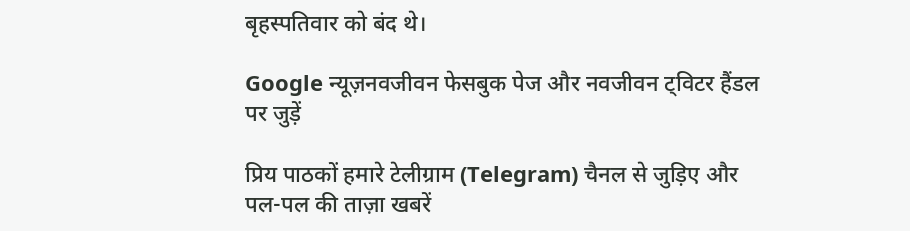बृहस्पतिवार को बंद थे।

Google न्यूज़नवजीवन फेसबुक पेज और नवजीवन ट्विटर हैंडल पर जुड़ें

प्रिय पाठकों हमारे टेलीग्राम (Telegram) चैनल से जुड़िए और पल-पल की ताज़ा खबरें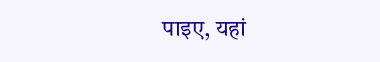पाइए, यहां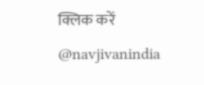क्लिक करें @navjivanindia